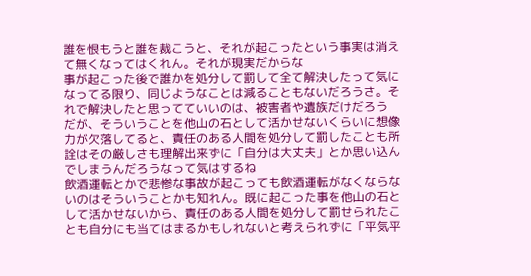誰を恨もうと誰を裁こうと、それが起こったという事実は消えて無くなってはくれん。それが現実だからな
事が起こった後で誰かを処分して罰して全て解決したって気になってる限り、同じようなことは減ることもないだろうさ。それで解決したと思ってていいのは、被害者や遺族だけだろう
だが、そういうことを他山の石として活かせないくらいに想像力が欠落してると、責任のある人間を処分して罰したことも所詮はその厳しさも理解出来ずに「自分は大丈夫」とか思い込んでしまうんだろうなって気はするね
飲酒運転とかで悲惨な事故が起こっても飲酒運転がなくならないのはそういうことかも知れん。既に起こった事を他山の石として活かせないから、責任のある人間を処分して罰せられたことも自分にも当てはまるかもしれないと考えられずに「平気平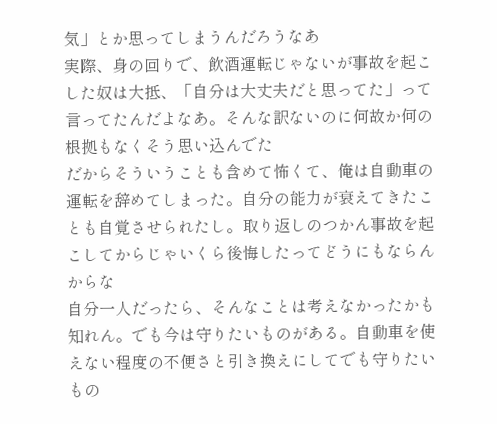気」とか思ってしまうんだろうなあ
実際、身の回りで、飲酒運転じゃないが事故を起こした奴は大抵、「自分は大丈夫だと思ってた」って言ってたんだよなあ。そんな訳ないのに何故か何の根拠もなくそう思い込んでた
だからそういうことも含めて怖くて、俺は自動車の運転を辞めてしまった。自分の能力が衰えてきたことも自覚させられたし。取り返しのつかん事故を起こしてからじゃいくら後悔したってどうにもならんからな
自分一人だったら、そんなことは考えなかったかも知れん。でも今は守りたいものがある。自動車を使えない程度の不便さと引き換えにしてでも守りたいもの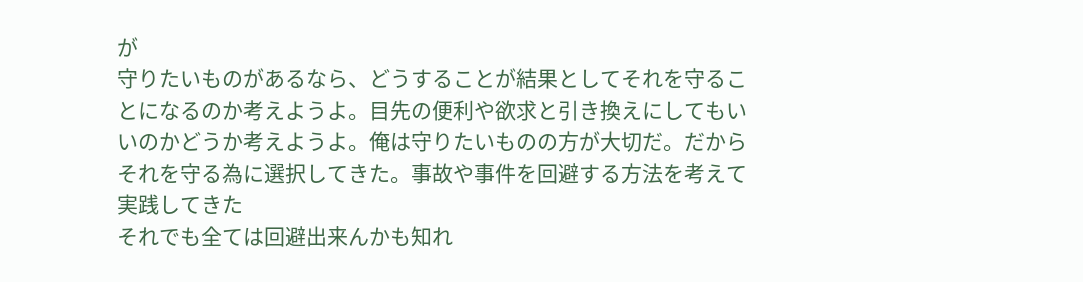が
守りたいものがあるなら、どうすることが結果としてそれを守ることになるのか考えようよ。目先の便利や欲求と引き換えにしてもいいのかどうか考えようよ。俺は守りたいものの方が大切だ。だからそれを守る為に選択してきた。事故や事件を回避する方法を考えて実践してきた
それでも全ては回避出来んかも知れ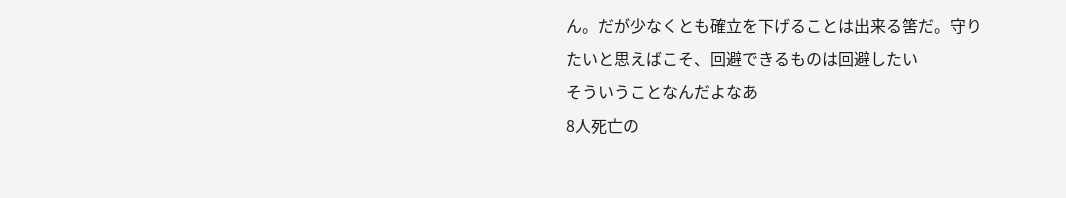ん。だが少なくとも確立を下げることは出来る筈だ。守りたいと思えばこそ、回避できるものは回避したい
そういうことなんだよなあ
8人死亡の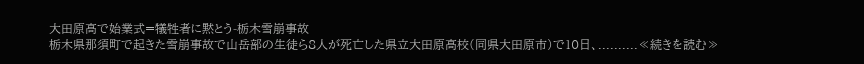大田原高で始業式=犠牲者に黙とう-栃木雪崩事故
栃木県那須町で起きた雪崩事故で山岳部の生徒ら8人が死亡した県立大田原高校(同県大田原市)で10日、..........≪続きを読む≫